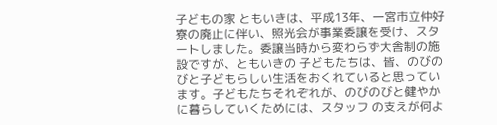子どもの家 ともいきは、平成13年、一宮市立仲好寮の廃止に伴い、照光会が事業委譲を受け、スタートしました。委譲当時から変わらず大舎制の施設ですが、ともいきの 子どもたちは、皆、のびのびと子どもらしい生活をおくれていると思っています。子どもたちそれぞれが、のびのびと健やかに暮らしていくためには、スタッフ の支えが何よ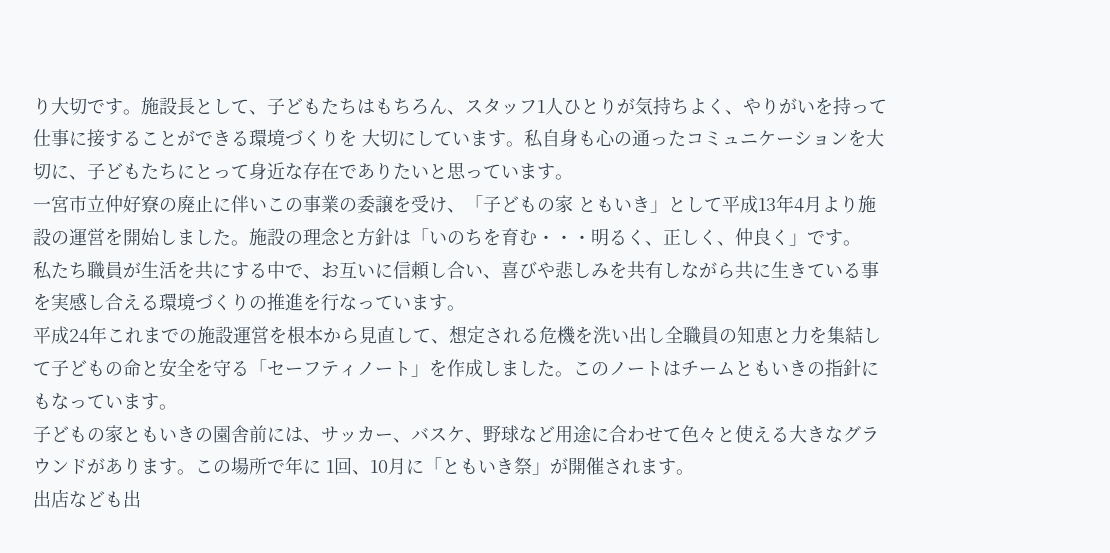り大切です。施設長として、子どもたちはもちろん、スタッフ1人ひとりが気持ちよく、やりがいを持って仕事に接することができる環境づくりを 大切にしています。私自身も心の通ったコミュニケーションを大切に、子どもたちにとって身近な存在でありたいと思っています。
一宮市立仲好寮の廃止に伴いこの事業の委譲を受け、「子どもの家 ともいき」として平成13年4月より施設の運営を開始しました。施設の理念と方針は「いのちを育む・・・明るく、正しく、仲良く」です。
私たち職員が生活を共にする中で、お互いに信頼し合い、喜びや悲しみを共有しながら共に生きている事を実感し合える環境づくりの推進を行なっています。
平成24年これまでの施設運営を根本から見直して、想定される危機を洗い出し全職員の知恵と力を集結して子どもの命と安全を守る「セーフティノート」を作成しました。このノートはチームともいきの指針にもなっています。
子どもの家ともいきの園舎前には、サッカー、バスケ、野球など用途に合わせて色々と使える大きなグラウンドがあります。この場所で年に 1回、10月に「ともいき祭」が開催されます。
出店なども出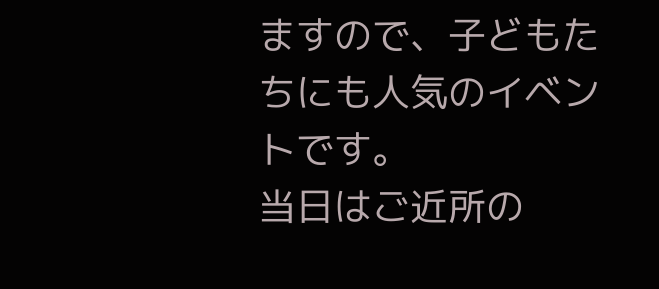ますので、子どもたちにも人気のイベントです。
当日はご近所の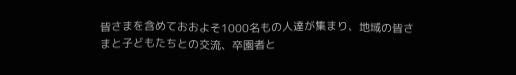皆さまを含めておおよそ1000名もの人達が集まり、地域の皆さまと子どもたちとの交流、卒園者と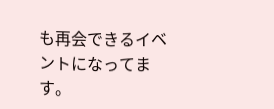も再会できるイベントになってます。